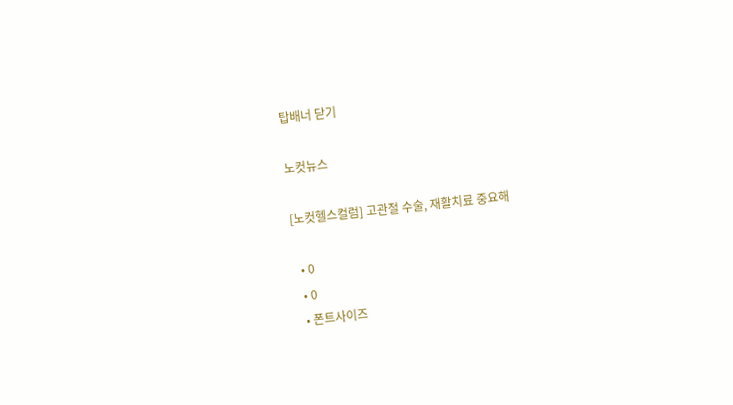탑배너 닫기

노컷뉴스

[노컷헬스컬럼] 고관절 수술, 재활치료 중요해

  • 0
  • 0
  • 폰트사이즈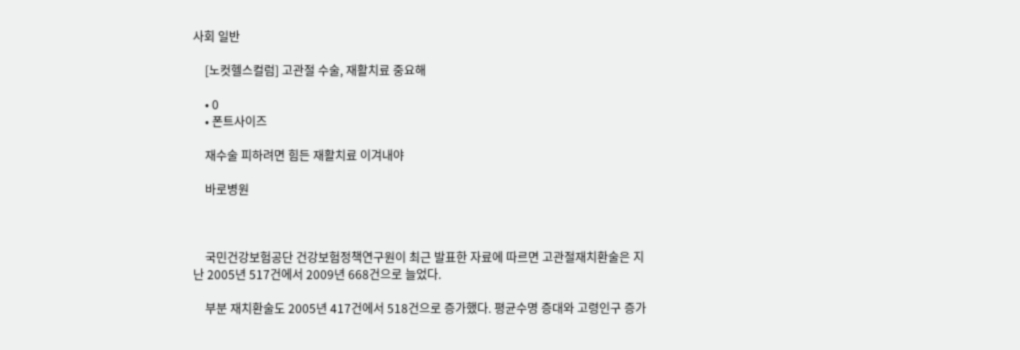사회 일반

    [노컷헬스컬럼] 고관절 수술, 재활치료 중요해

    • 0
    • 폰트사이즈

    재수술 피하려면 힘든 재활치료 이겨내야

    바로병원



    국민건강보험공단 건강보험정책연구원이 최근 발표한 자료에 따르면 고관절재치환술은 지난 2005년 517건에서 2009년 668건으로 늘었다.

    부분 재치환술도 2005년 417건에서 518건으로 증가했다. 평균수명 증대와 고령인구 증가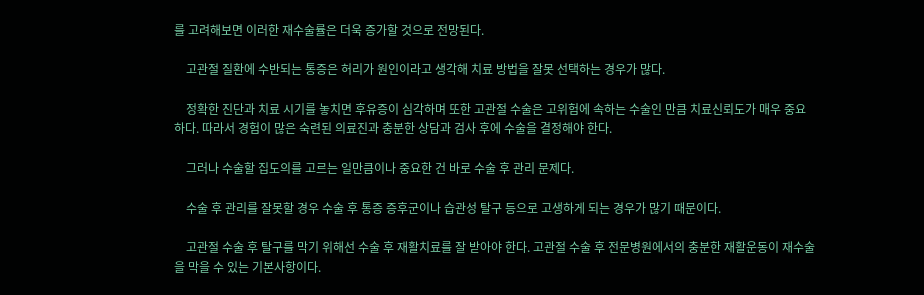를 고려해보면 이러한 재수술률은 더욱 증가할 것으로 전망된다.

    고관절 질환에 수반되는 통증은 허리가 원인이라고 생각해 치료 방법을 잘못 선택하는 경우가 많다.

    정확한 진단과 치료 시기를 놓치면 후유증이 심각하며 또한 고관절 수술은 고위험에 속하는 수술인 만큼 치료신뢰도가 매우 중요하다. 따라서 경험이 많은 숙련된 의료진과 충분한 상담과 검사 후에 수술을 결정해야 한다.

    그러나 수술할 집도의를 고르는 일만큼이나 중요한 건 바로 수술 후 관리 문제다.

    수술 후 관리를 잘못할 경우 수술 후 통증 증후군이나 습관성 탈구 등으로 고생하게 되는 경우가 많기 때문이다.

    고관절 수술 후 탈구를 막기 위해선 수술 후 재활치료를 잘 받아야 한다. 고관절 수술 후 전문병원에서의 충분한 재활운동이 재수술을 막을 수 있는 기본사항이다.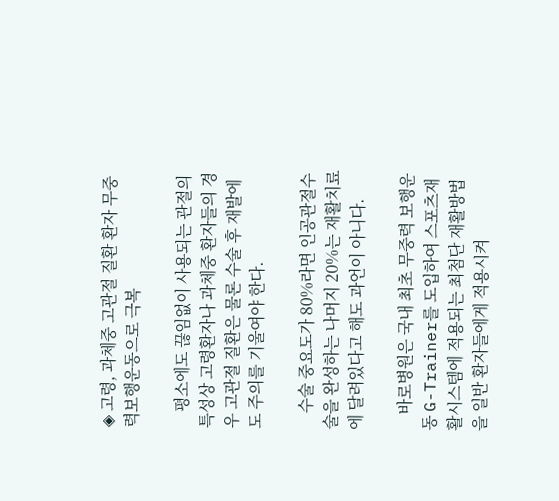◈ 고령, 과체중 고관절 질환 환자 무중력보행운동으로 극복

    평소에도 끊임없이 사용되는 관절의 특성상 고령환자나 과체중 환자들의 경우 고관절 질환은 물론 수술 후 재발에도 주의를 기울여야 한다.

    수술 중요도가 80%라면 인공관절수술을 완성하는 나머지 20%는 재활치료에 달려있다고 해도 과언이 아니다.

    바로병원은 국내 최초 무중력 보행운동 G-Trainer를 도입하여 스포츠재활시스템에 적용되는 최첨단 재활방법을 일반 환자들에게 적용시켜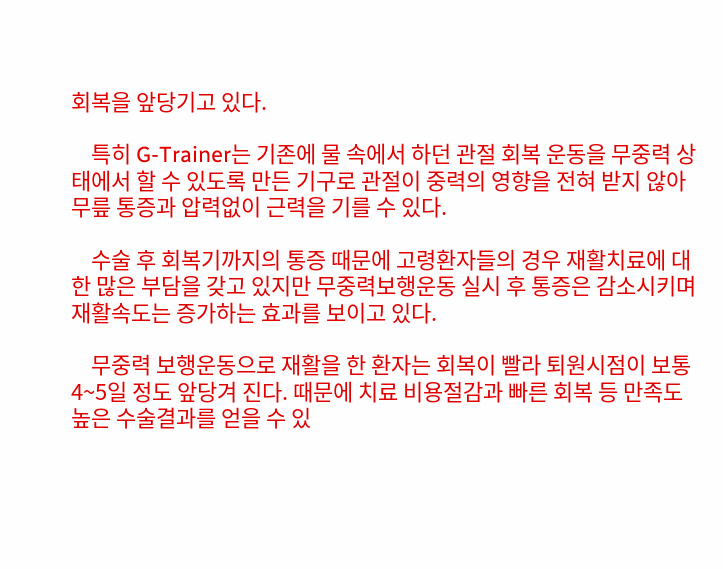회복을 앞당기고 있다.

    특히 G-Trainer는 기존에 물 속에서 하던 관절 회복 운동을 무중력 상태에서 할 수 있도록 만든 기구로 관절이 중력의 영향을 전혀 받지 않아 무릎 통증과 압력없이 근력을 기를 수 있다.

    수술 후 회복기까지의 통증 때문에 고령환자들의 경우 재활치료에 대한 많은 부담을 갖고 있지만 무중력보행운동 실시 후 통증은 감소시키며 재활속도는 증가하는 효과를 보이고 있다.

    무중력 보행운동으로 재활을 한 환자는 회복이 빨라 퇴원시점이 보통 4~5일 정도 앞당겨 진다. 때문에 치료 비용절감과 빠른 회복 등 만족도 높은 수술결과를 얻을 수 있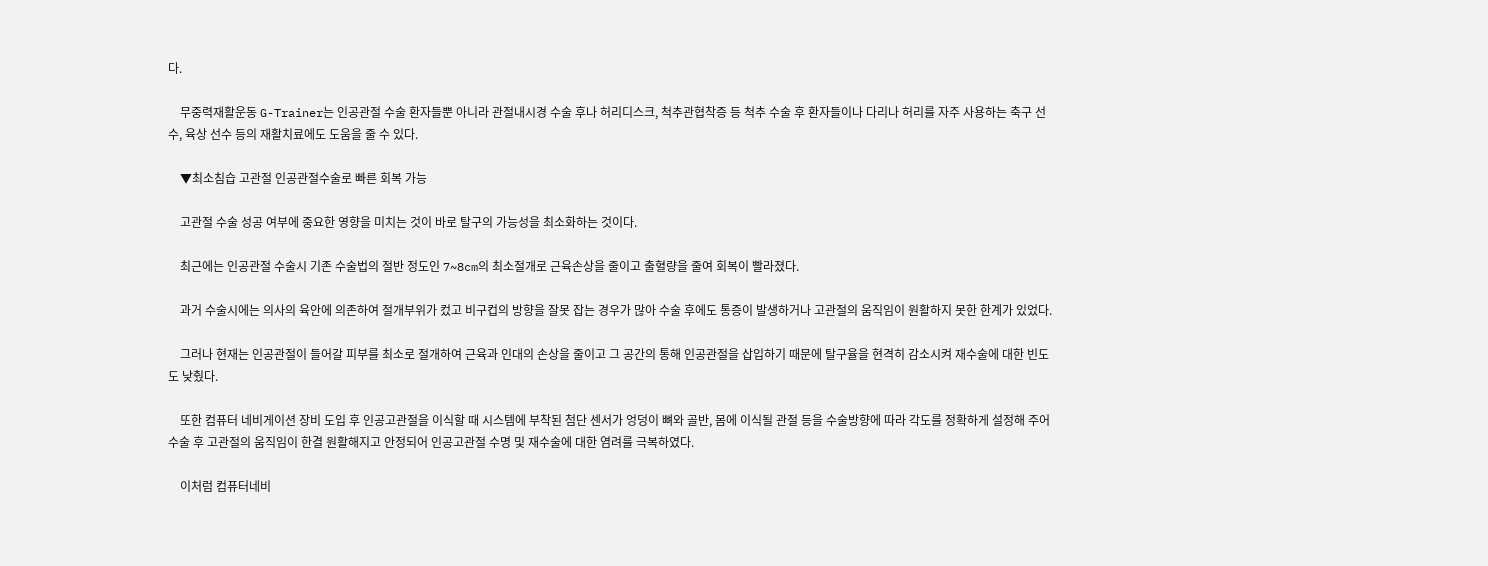다.

    무중력재활운동 G-Trainer는 인공관절 수술 환자들뿐 아니라 관절내시경 수술 후나 허리디스크, 척추관협착증 등 척추 수술 후 환자들이나 다리나 허리를 자주 사용하는 축구 선수, 육상 선수 등의 재활치료에도 도움을 줄 수 있다.

    ▼최소침습 고관절 인공관절수술로 빠른 회복 가능

    고관절 수술 성공 여부에 중요한 영향을 미치는 것이 바로 탈구의 가능성을 최소화하는 것이다.

    최근에는 인공관절 수술시 기존 수술법의 절반 정도인 7~8cm의 최소절개로 근육손상을 줄이고 출혈량을 줄여 회복이 빨라졌다.

    과거 수술시에는 의사의 육안에 의존하여 절개부위가 컸고 비구컵의 방향을 잘못 잡는 경우가 많아 수술 후에도 통증이 발생하거나 고관절의 움직임이 원활하지 못한 한계가 있었다.

    그러나 현재는 인공관절이 들어갈 피부를 최소로 절개하여 근육과 인대의 손상을 줄이고 그 공간의 통해 인공관절을 삽입하기 때문에 탈구율을 현격히 감소시켜 재수술에 대한 빈도도 낮췄다.

    또한 컴퓨터 네비게이션 장비 도입 후 인공고관절을 이식할 때 시스템에 부착된 첨단 센서가 엉덩이 뼈와 골반, 몸에 이식될 관절 등을 수술방향에 따라 각도를 정확하게 설정해 주어 수술 후 고관절의 움직임이 한결 원활해지고 안정되어 인공고관절 수명 및 재수술에 대한 염려를 극복하였다.

    이처럼 컴퓨터네비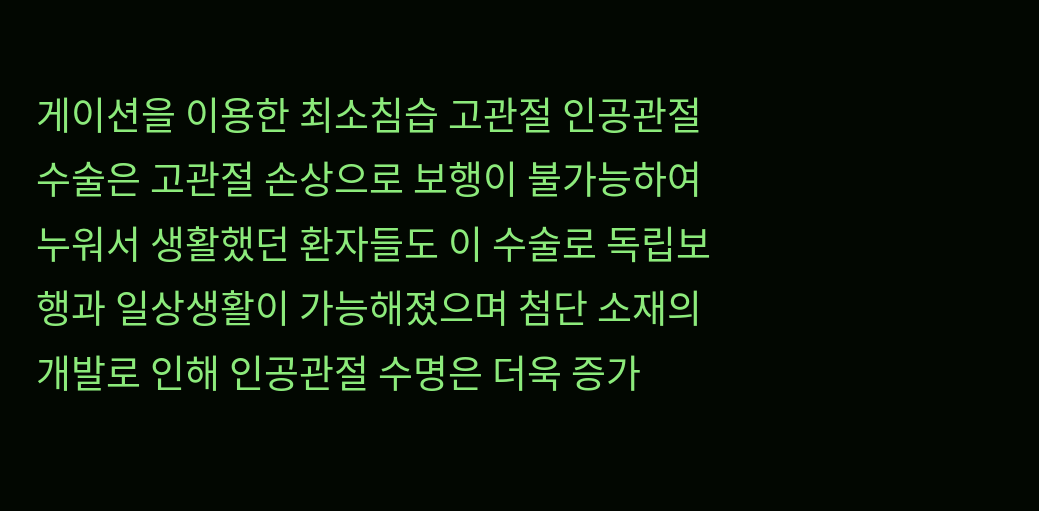게이션을 이용한 최소침습 고관절 인공관절수술은 고관절 손상으로 보행이 불가능하여 누워서 생활했던 환자들도 이 수술로 독립보행과 일상생활이 가능해졌으며 첨단 소재의 개발로 인해 인공관절 수명은 더욱 증가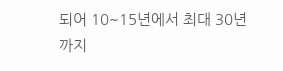되어 10~15년에서 최대 30년까지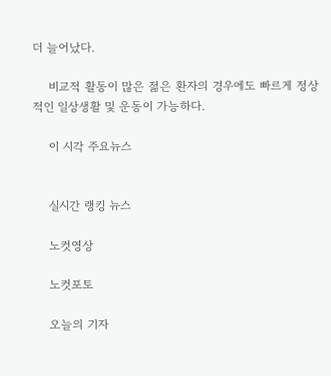더 늘어났다.

    비교적 활동이 많은 젊은 환자의 경우에도 빠르게 정상적인 일상생활 및 운동이 가능하다.

    이 시각 주요뉴스


    실시간 랭킹 뉴스

    노컷영상

    노컷포토

    오늘의 기자